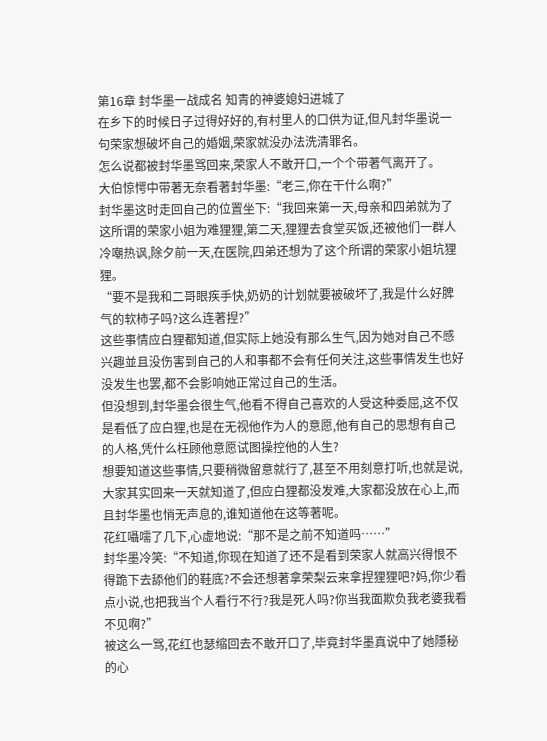第16章 封华墨一战成名 知青的神婆媳妇进城了
在乡下的时候日子过得好好的,有村里人的口供为证,但凡封华墨说一句荣家想破坏自己的婚姻,荣家就没办法洗清罪名。
怎么说都被封华墨骂回来,荣家人不敢开口,一个个带著气离开了。
大伯惊愕中带著无奈看著封华墨:“老三,你在干什么啊?”
封华墨这时走回自己的位置坐下:“我回来第一天,母亲和四弟就为了这所谓的荣家小姐为难狸狸,第二天,狸狸去食堂买饭,还被他们一群人冷嘲热讽,除夕前一天,在医院,四弟还想为了这个所谓的荣家小姐坑狸狸。
“要不是我和二哥眼疾手快,奶奶的计划就要被破坏了,我是什么好脾气的软柿子吗?这么连著捏?”
这些事情应白狸都知道,但实际上她没有那么生气,因为她对自己不感兴趣並且没伤害到自己的人和事都不会有任何关注,这些事情发生也好没发生也罢,都不会影响她正常过自己的生活。
但没想到,封华墨会很生气,他看不得自己喜欢的人受这种委屈,这不仅是看低了应白狸,也是在无视他作为人的意愿,他有自己的思想有自己的人格,凭什么枉顾他意愿试图操控他的人生?
想要知道这些事情,只要稍微留意就行了,甚至不用刻意打听,也就是说,大家其实回来一天就知道了,但应白狸都没发难,大家都没放在心上,而且封华墨也悄无声息的,谁知道他在这等著呢。
花红囁嚅了几下,心虚地说:“那不是之前不知道吗……”
封华墨冷笑:“不知道,你现在知道了还不是看到荣家人就高兴得恨不得跪下去舔他们的鞋底?不会还想著拿荣梨云来拿捏狸狸吧?妈,你少看点小说,也把我当个人看行不行?我是死人吗?你当我面欺负我老婆我看不见啊?”
被这么一骂,花红也瑟缩回去不敢开口了,毕竟封华墨真说中了她隱秘的心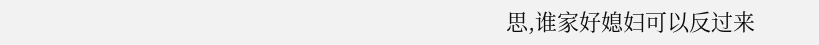思,谁家好媳妇可以反过来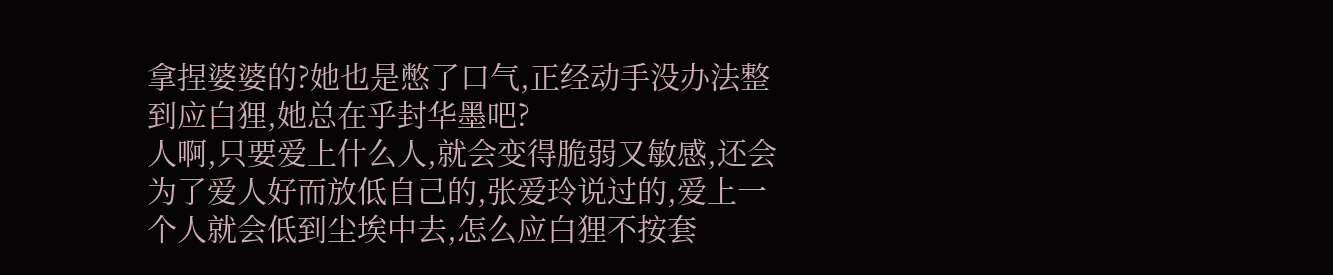拿捏婆婆的?她也是憋了口气,正经动手没办法整到应白狸,她总在乎封华墨吧?
人啊,只要爱上什么人,就会变得脆弱又敏感,还会为了爱人好而放低自己的,张爱玲说过的,爱上一个人就会低到尘埃中去,怎么应白狸不按套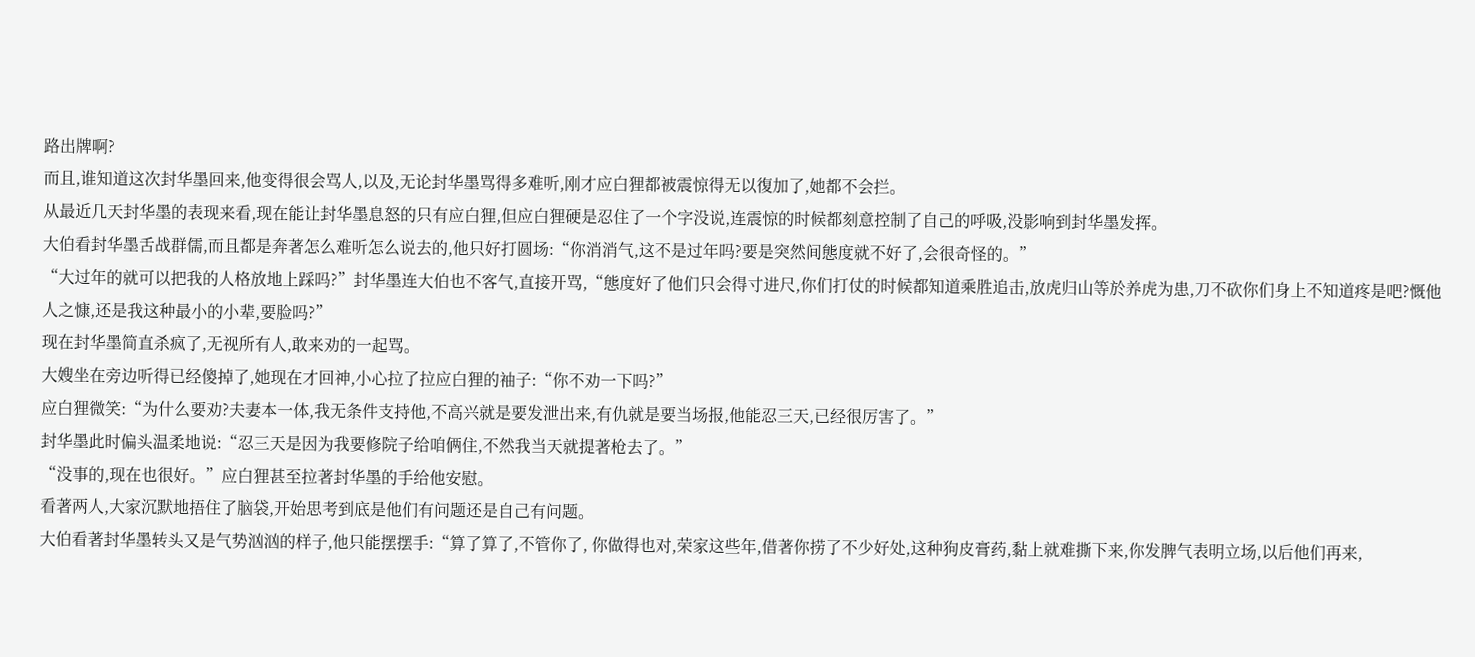路出牌啊?
而且,谁知道这次封华墨回来,他变得很会骂人,以及,无论封华墨骂得多难听,刚才应白狸都被震惊得无以復加了,她都不会拦。
从最近几天封华墨的表现来看,现在能让封华墨息怒的只有应白狸,但应白狸硬是忍住了一个字没说,连震惊的时候都刻意控制了自己的呼吸,没影响到封华墨发挥。
大伯看封华墨舌战群儒,而且都是奔著怎么难听怎么说去的,他只好打圆场:“你消消气,这不是过年吗?要是突然间態度就不好了,会很奇怪的。”
“大过年的就可以把我的人格放地上踩吗?”封华墨连大伯也不客气,直接开骂,“態度好了他们只会得寸进尺,你们打仗的时候都知道乘胜追击,放虎归山等於养虎为患,刀不砍你们身上不知道疼是吧?慨他人之慷,还是我这种最小的小辈,要脸吗?”
现在封华墨简直杀疯了,无视所有人,敢来劝的一起骂。
大嫂坐在旁边听得已经傻掉了,她现在才回神,小心拉了拉应白狸的袖子:“你不劝一下吗?”
应白狸微笑:“为什么要劝?夫妻本一体,我无条件支持他,不高兴就是要发泄出来,有仇就是要当场报,他能忍三天,已经很厉害了。”
封华墨此时偏头温柔地说:“忍三天是因为我要修院子给咱俩住,不然我当天就提著枪去了。”
“没事的,现在也很好。”应白狸甚至拉著封华墨的手给他安慰。
看著两人,大家沉默地捂住了脑袋,开始思考到底是他们有问题还是自己有问题。
大伯看著封华墨转头又是气势汹汹的样子,他只能摆摆手:“算了算了,不管你了, 你做得也对,荣家这些年,借著你捞了不少好处,这种狗皮膏药,黏上就难撕下来,你发脾气表明立场,以后他们再来,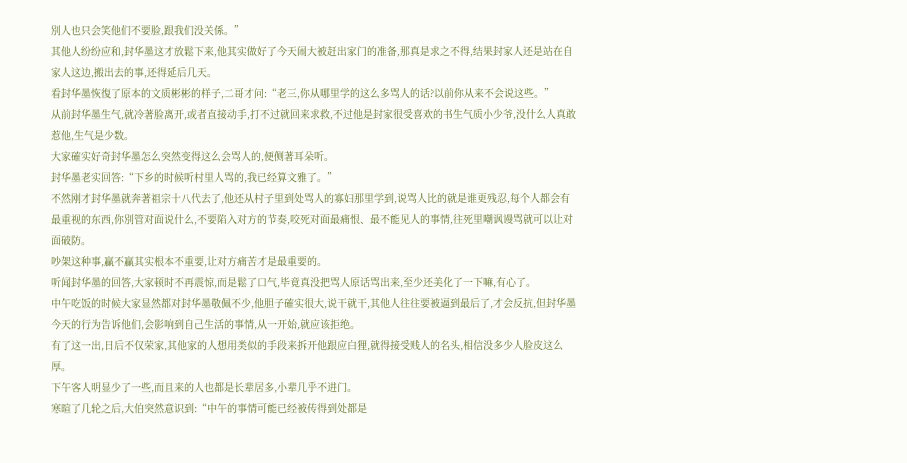別人也只会笑他们不要脸,跟我们没关係。”
其他人纷纷应和,封华墨这才放鬆下来,他其实做好了今天闹大被赶出家门的准备,那真是求之不得,结果封家人还是站在自家人这边,搬出去的事,还得延后几天。
看封华墨恢復了原本的文质彬彬的样子,二哥才问:“老三,你从哪里学的这么多骂人的话?以前你从来不会说这些。”
从前封华墨生气,就冷著脸离开,或者直接动手,打不过就回来求救,不过他是封家很受喜欢的书生气质小少爷,没什么人真敢惹他,生气是少数。
大家確实好奇封华墨怎么突然变得这么会骂人的,便侧著耳朵听。
封华墨老实回答:“下乡的时候听村里人骂的,我已经算文雅了。”
不然刚才封华墨就奔著祖宗十八代去了,他还从村子里到处骂人的寡妇那里学到,说骂人比的就是谁更残忍,每个人都会有最重视的东西,你別管对面说什么,不要陷入对方的节奏,咬死对面最痛恨、最不能见人的事情,往死里嘲讽谩骂就可以让对面破防。
吵架这种事,贏不贏其实根本不重要,让对方痛苦才是最重要的。
听闻封华墨的回答,大家顿时不再震惊,而是鬆了口气,毕竟真没把骂人原话骂出来,至少还美化了一下嘛,有心了。
中午吃饭的时候大家显然都对封华墨敬佩不少,他胆子確实很大,说干就干,其他人往往要被逼到最后了,才会反抗,但封华墨今天的行为告诉他们,会影响到自己生活的事情,从一开始,就应该拒绝。
有了这一出,日后不仅荣家,其他家的人想用类似的手段来拆开他跟应白狸,就得接受贱人的名头,相信没多少人脸皮这么厚。
下午客人明显少了一些,而且来的人也都是长辈居多,小辈几乎不进门。
寒暄了几轮之后,大伯突然意识到:“中午的事情可能已经被传得到处都是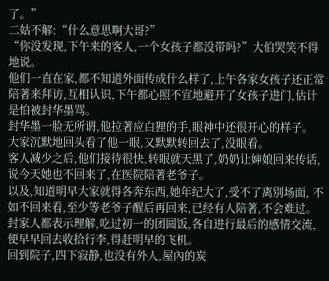了。”
二姑不解:“什么意思啊大哥?”
“你没发现,下午来的客人,一个女孩子都没带吗?”大伯哭笑不得地说。
他们一直在家,都不知道外面传成什么样了,上午各家女孩子还正常陪著来拜访,互相认识,下午都心照不宣地避开了女孩子进门,估计是怕被封华墨骂。
封华墨一脸无所谓,他拉著应白狸的手,眼神中还很开心的样子。
大家沉默地回头看了他一眼,又默默转回去了,没眼看。
客人减少之后,他们接待很快,转眼就天黑了,奶奶让婶娘回来传话,说今天她也不回来了,在医院陪著老爷子。
以及,知道明早大家就得各奔东西,她年纪大了,受不了离別场面, 不如不回来看,至少等老爷子醒后再回来,已经有人陪著,不会难过。
封家人都表示理解,吃过初一的团圆饭,各自进行最后的感情交流,便早早回去收拾行李,得赶明早的飞机。
回到院子,四下寂静,也没有外人,屋內的炭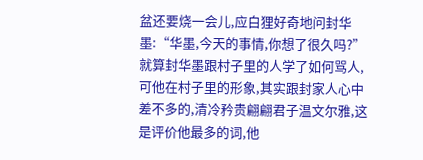盆还要烧一会儿,应白狸好奇地问封华墨:“华墨,今天的事情,你想了很久吗?”
就算封华墨跟村子里的人学了如何骂人,可他在村子里的形象,其实跟封家人心中差不多的,清冷矜贵翩翩君子温文尔雅,这是评价他最多的词,他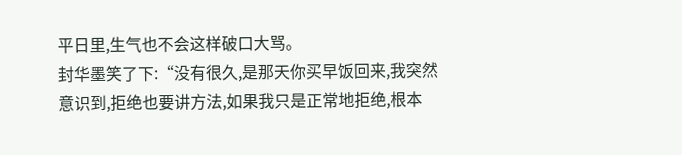平日里,生气也不会这样破口大骂。
封华墨笑了下:“没有很久,是那天你买早饭回来,我突然意识到,拒绝也要讲方法,如果我只是正常地拒绝,根本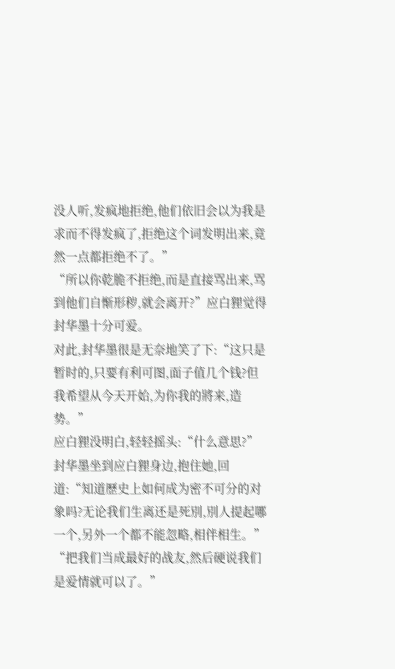没人听,发疯地拒绝,他们依旧会以为我是求而不得发疯了,拒绝这个词发明出来,竟然一点都拒绝不了。”
“所以你乾脆不拒绝,而是直接骂出来,骂到他们自惭形秽,就会离开?”应白狸觉得封华墨十分可爱。
对此,封华墨很是无奈地笑了下:“这只是暂时的,只要有利可图,面子值几个钱?但我希望从今天开始,为你我的將来,造势。”
应白狸没明白,轻轻摇头:“什么意思?”
封华墨坐到应白狸身边,抱住她,回道:“知道歷史上如何成为密不可分的对象吗?无论我们生离还是死別,別人提起哪一个,另外一个都不能忽略,相伴相生。”
“把我们当成最好的战友,然后硬说我们是爱情就可以了。”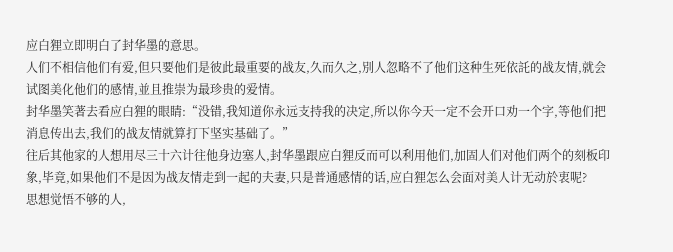应白狸立即明白了封华墨的意思。
人们不相信他们有爱,但只要他们是彼此最重要的战友,久而久之,別人忽略不了他们这种生死依託的战友情,就会试图美化他们的感情,並且推崇为最珍贵的爱情。
封华墨笑著去看应白狸的眼睛:“没错,我知道你永远支持我的决定,所以你今天一定不会开口劝一个字,等他们把消息传出去,我们的战友情就算打下坚实基础了。”
往后其他家的人想用尽三十六计往他身边塞人,封华墨跟应白狸反而可以利用他们,加固人们对他们两个的刻板印象,毕竟,如果他们不是因为战友情走到一起的夫妻,只是普通感情的话,应白狸怎么会面对美人计无动於衷呢?
思想觉悟不够的人,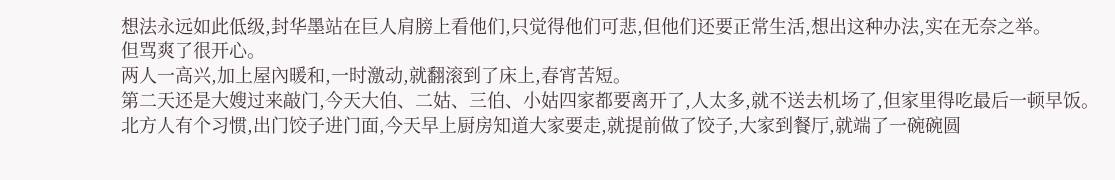想法永远如此低级,封华墨站在巨人肩膀上看他们,只觉得他们可悲,但他们还要正常生活,想出这种办法,实在无奈之举。
但骂爽了很开心。
两人一高兴,加上屋內暖和,一时激动,就翻滚到了床上,春宵苦短。
第二天还是大嫂过来敲门,今天大伯、二姑、三伯、小姑四家都要离开了,人太多,就不送去机场了,但家里得吃最后一顿早饭。
北方人有个习惯,出门饺子进门面,今天早上厨房知道大家要走,就提前做了饺子,大家到餐厅,就端了一碗碗圆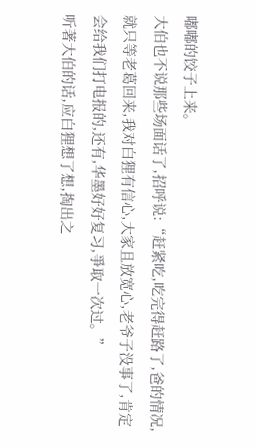嘟嘟的饺子上来。
大伯也不说那些场面话了,招呼说:“赶紧吃,吃完得赶路了,爸的情况,就只等老葛回来,我对白狸有信心,大家且放宽心,老爷子没事了,肯定会给我们打电报的,还有,华墨好好复习,爭取一次过。”
听著大伯的话,应白狸想了想,掏出之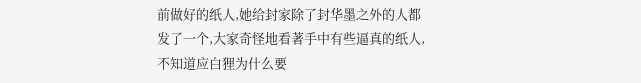前做好的纸人,她给封家除了封华墨之外的人都发了一个,大家奇怪地看著手中有些逼真的纸人,不知道应白狸为什么要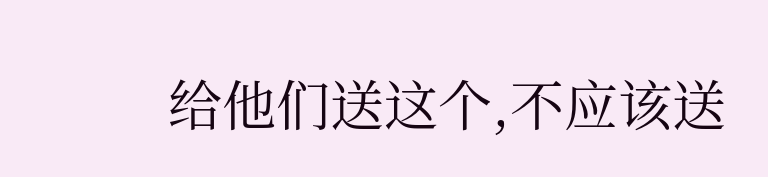给他们送这个,不应该送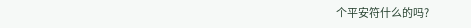个平安符什么的吗?